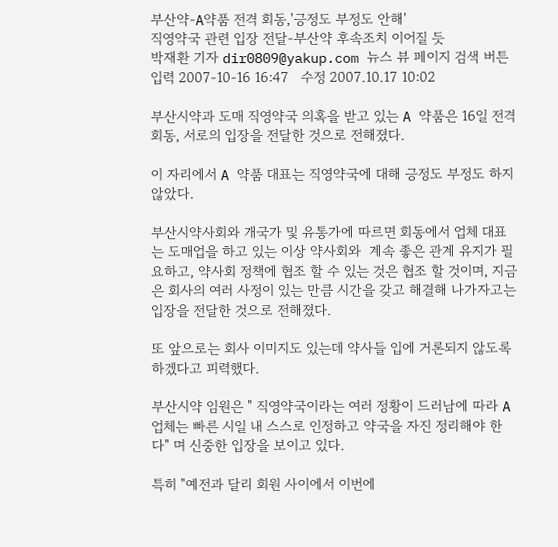부산약-A약품 전격 회동,'긍정도 부정도 안해'
직영약국 관련 입장 전달-부산약 후속조치 이어질 듯
박재환 기자 dir0809@yakup.com 뉴스 뷰 페이지 검색 버튼
입력 2007-10-16 16:47   수정 2007.10.17 10:02

부산시약과 도매 직영약국 의혹을 받고 있는 A 약품은 16일 전격 회동, 서로의 입장을 전달한 것으로 전해졌다.

이 자리에서 A 약품 대표는 직영약국에 대해 긍정도 부정도 하지 않았다.

부산시약사회와 개국가 및 유통가에 따르면 회동에서 업체 대표는 도매업을 하고 있는 이상 약사회와  계속 좋은 관계 유지가 필요하고, 약사회 정책에 협조 할 수 있는 것은 협조 할 것이며, 지금은 회사의 여러 사정이 있는 만큼 시간을 갖고 해결해 나가자고는 입장을 전달한 것으로 전해졌다.

또 앞으로는 회사 이미지도 있는데 약사들 입에 거론되지 않도록 하겠다고 피력했다.

부산시약 임원은 " 직영약국이라는 여러 정황이 드러남에 따라 A업체는 빠른 시일 내 스스로 인정하고 약국을 자진 정리해야 한다" 며 신중한 입장을 보이고 있다.

특히 "예전과 달리 회원 사이에서 이번에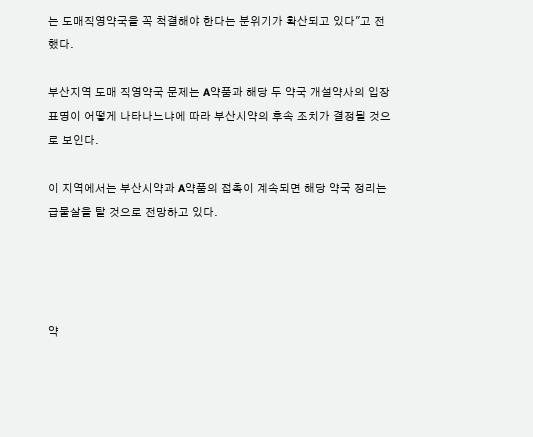는 도매직영약국을 꼭 척결해야 한다는 분위기가 확산되고 있다"고 전했다.

부산지역 도매 직영약국 문제는 A약품과 해당 두 약국 개설약사의 입장 표명이 어떻게 나타나느냐에 따라 부산시약의 후속 조치가 결정될 것으로 보인다.

이 지역에서는 부산시약과 A약품의 접촉이 계속되면 해당 약국 정리는  급물살을 탈 것으로 전망하고 있다.




약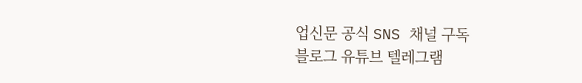업신문 공식 SNS 채널 구독
블로그 유튜브 텔레그램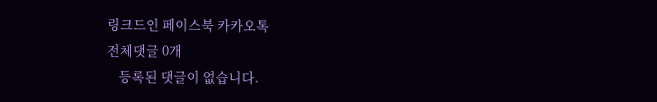링크드인 페이스북 카카오톡
전체댓글 0개
    등록된 댓글이 없습니다.